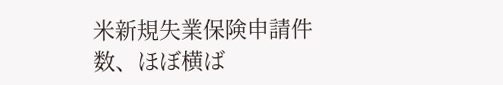米新規失業保険申請件数、ほぼ横ば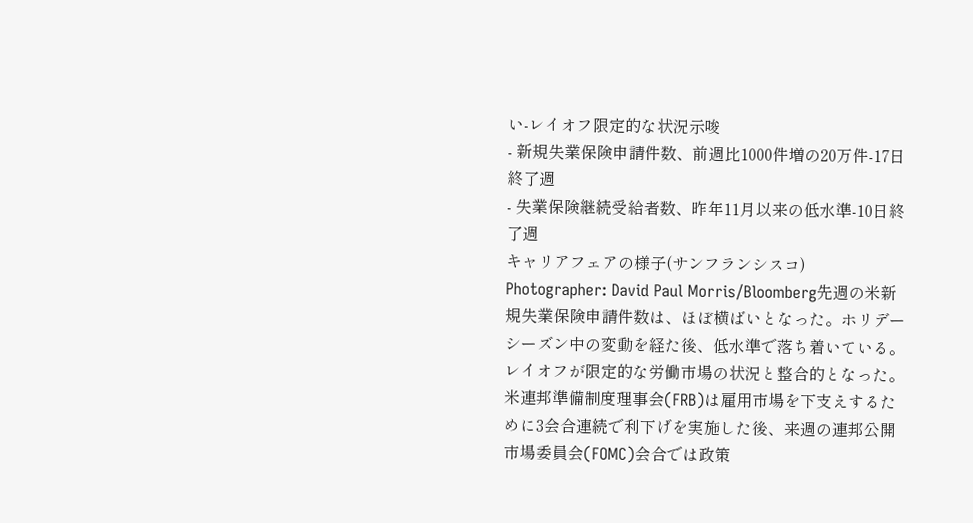い-レイオフ限定的な状況示唆
- 新規失業保険申請件数、前週比1000件増の20万件-17日終了週
- 失業保険継続受給者数、昨年11月以来の低水準-10日終了週
キャリアフェアの様子(サンフランシスコ)
Photographer: David Paul Morris/Bloomberg先週の米新規失業保険申請件数は、ほぼ横ばいとなった。ホリデーシーズン中の変動を経た後、低水準で落ち着いている。レイオフが限定的な労働市場の状況と整合的となった。
米連邦準備制度理事会(FRB)は雇用市場を下支えするために3会合連続で利下げを実施した後、来週の連邦公開市場委員会(FOMC)会合では政策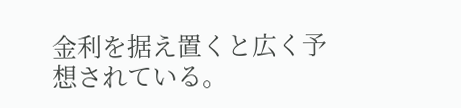金利を据え置くと広く予想されている。